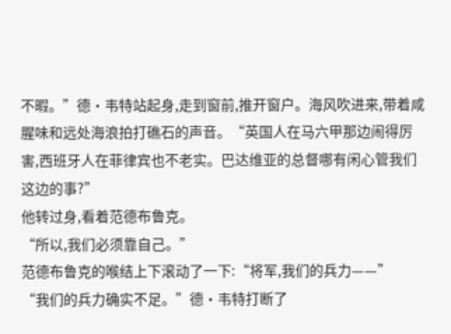不暇。”德·韦特站起身,走到窗前,推开窗户。海风吹进来,带着咸腥味和远处海浪拍打礁石的声音。“英国人在马六甲那边闹得厉害,西班牙人在菲律宾也不老实。巴达维亚的总督哪有闲心管我们这边的事?”
他转过身,看着范德布鲁克。
“所以,我们必须靠自己。”
范德布鲁克的喉结上下滚动了一下:“将军,我们的兵力——”
“我们的兵力确实不足。”德·韦特打断了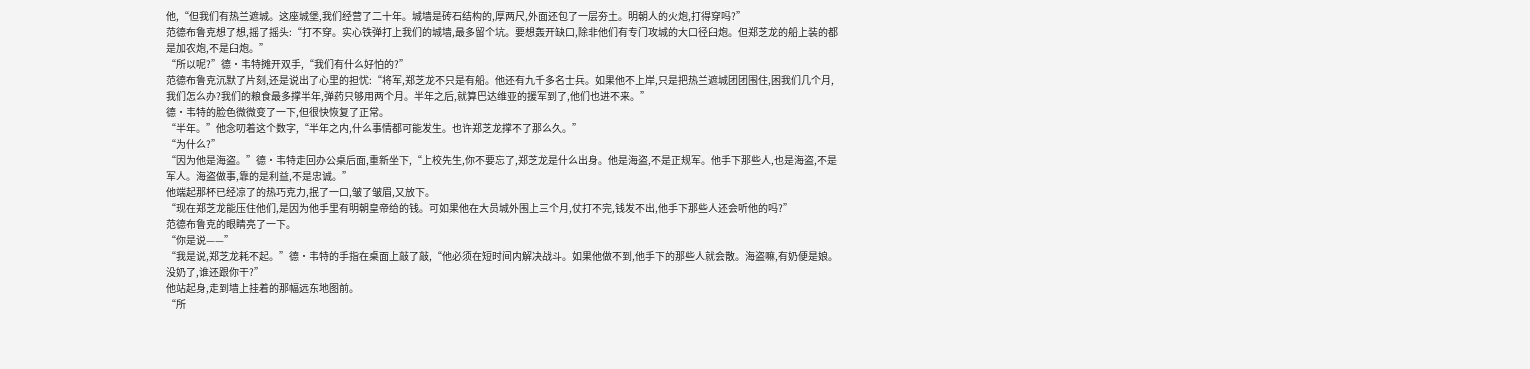他,“但我们有热兰遮城。这座城堡,我们经营了二十年。城墙是砖石结构的,厚两尺,外面还包了一层夯土。明朝人的火炮,打得穿吗?”
范德布鲁克想了想,摇了摇头:“打不穿。实心铁弹打上我们的城墙,最多留个坑。要想轰开缺口,除非他们有专门攻城的大口径臼炮。但郑芝龙的船上装的都是加农炮,不是臼炮。”
“所以呢?”德·韦特摊开双手,“我们有什么好怕的?”
范德布鲁克沉默了片刻,还是说出了心里的担忧:“将军,郑芝龙不只是有船。他还有九千多名士兵。如果他不上岸,只是把热兰遮城团团围住,困我们几个月,我们怎么办?我们的粮食最多撑半年,弹药只够用两个月。半年之后,就算巴达维亚的援军到了,他们也进不来。”
德·韦特的脸色微微变了一下,但很快恢复了正常。
“半年。”他念叨着这个数字,“半年之内,什么事情都可能发生。也许郑芝龙撑不了那么久。”
“为什么?”
“因为他是海盗。”德·韦特走回办公桌后面,重新坐下,“上校先生,你不要忘了,郑芝龙是什么出身。他是海盗,不是正规军。他手下那些人,也是海盗,不是军人。海盗做事,靠的是利益,不是忠诚。”
他端起那杯已经凉了的热巧克力,抿了一口,皱了皱眉,又放下。
“现在郑芝龙能压住他们,是因为他手里有明朝皇帝给的钱。可如果他在大员城外围上三个月,仗打不完,钱发不出,他手下那些人还会听他的吗?”
范德布鲁克的眼睛亮了一下。
“你是说——”
“我是说,郑芝龙耗不起。”德·韦特的手指在桌面上敲了敲,“他必须在短时间内解决战斗。如果他做不到,他手下的那些人就会散。海盗嘛,有奶便是娘。没奶了,谁还跟你干?”
他站起身,走到墙上挂着的那幅远东地图前。
“所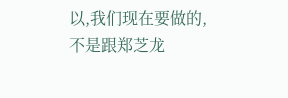以,我们现在要做的,不是跟郑芝龙